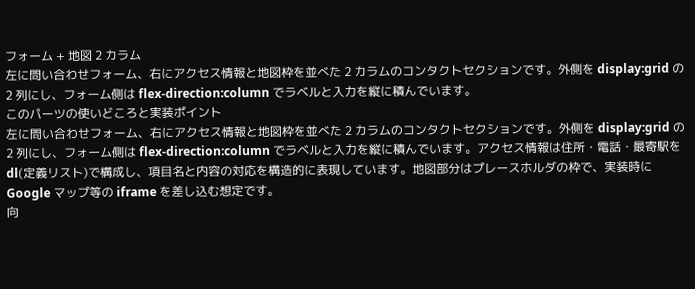フォーム + 地図 2 カラム
左に問い合わせフォーム、右にアクセス情報と地図枠を並べた 2 カラムのコンタクトセクションです。外側を display:grid の 2 列にし、フォーム側は flex-direction:column でラベルと入力を縦に積んでいます。
このパーツの使いどころと実装ポイント
左に問い合わせフォーム、右にアクセス情報と地図枠を並べた 2 カラムのコンタクトセクションです。外側を display:grid の 2 列にし、フォーム側は flex-direction:column でラベルと入力を縦に積んでいます。アクセス情報は住所・電話・最寄駅を dl(定義リスト)で構成し、項目名と内容の対応を構造的に表現しています。地図部分はプレースホルダの枠で、実装時に Google マップ等の iframe を差し込む想定です。
向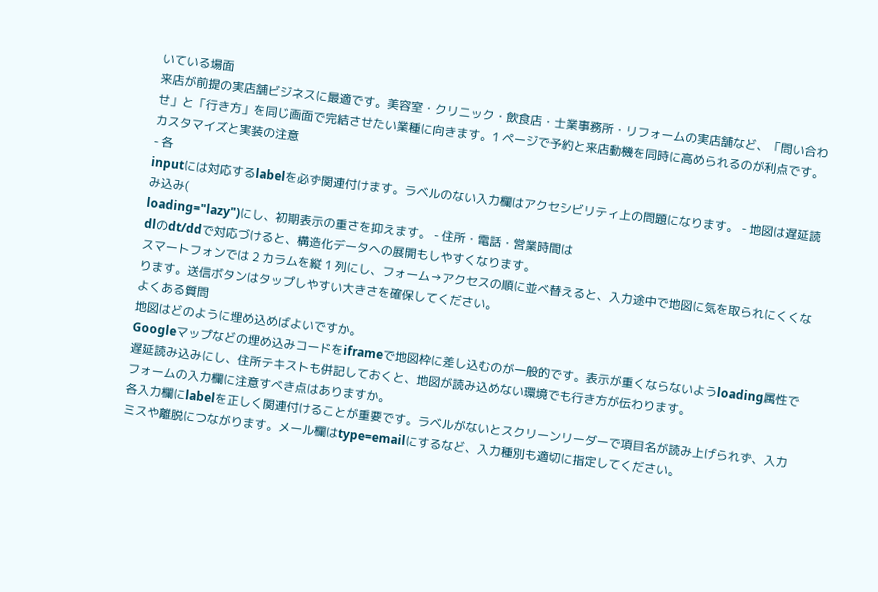いている場面
来店が前提の実店舗ビジネスに最適です。美容室・クリニック・飲食店・士業事務所・リフォームの実店舗など、「問い合わせ」と「行き方」を同じ画面で完結させたい業種に向きます。1 ページで予約と来店動機を同時に高められるのが利点です。
カスタマイズと実装の注意
- 各
inputには対応するlabelを必ず関連付けます。ラベルのない入力欄はアクセシビリティ上の問題になります。 - 地図は遅延読み込み(
loading="lazy")にし、初期表示の重さを抑えます。 - 住所・電話・営業時間は
dlのdt/ddで対応づけると、構造化データへの展開もしやすくなります。
スマートフォンでは 2 カラムを縦 1 列にし、フォーム→アクセスの順に並べ替えると、入力途中で地図に気を取られにくくなります。送信ボタンはタップしやすい大きさを確保してください。
よくある質問
地図はどのように埋め込めばよいですか。
Googleマップなどの埋め込みコードをiframeで地図枠に差し込むのが一般的です。表示が重くならないようloading属性で遅延読み込みにし、住所テキストも併記しておくと、地図が読み込めない環境でも行き方が伝わります。
フォームの入力欄に注意すべき点はありますか。
各入力欄にlabelを正しく関連付けることが重要です。ラベルがないとスクリーンリーダーで項目名が読み上げられず、入力ミスや離脱につながります。メール欄はtype=emailにするなど、入力種別も適切に指定してください。